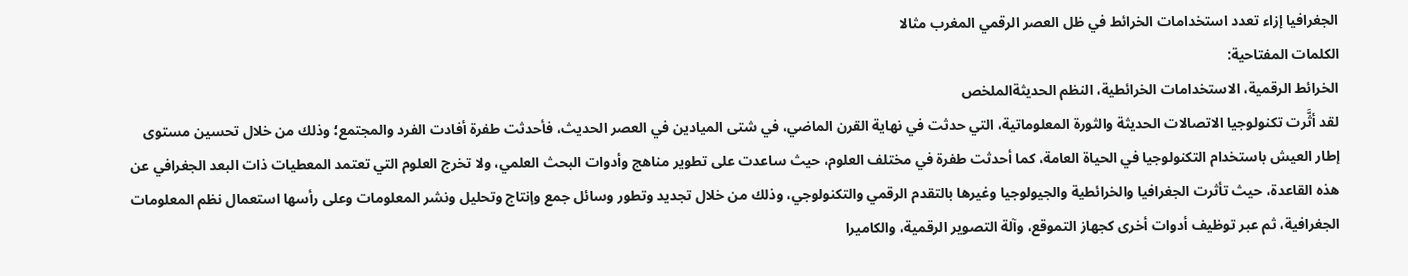الجغرافيا إزاء تعدد استخدامات الخرائط في ظل العصر الرقمي المغرب مثالا
الكلمات المفتاحية:
الخرائط الرقمية، الاستخدامات الخرائطية، النظم الحديثةالملخص
لقد أثَّرت تكنولوجيا الاتصالات الحديثة والثورة المعلوماتية، التي حدثت في نهاية القرن الماضي، في شتى الميادين في العصر الحديث، فأحدثت طفرة أفادت الفرد والمجتمع؛ وذلك من خلال تحسين مستوى إطار العيش باستخدام التكنولوجيا في الحياة العامة، كما أحدثت طفرة في مختلف العلوم، حيث ساعدت على تطوير مناهج وأدوات البحث العلمي، ولا تخرج العلوم التي تعتمد المعطيات ذات البعد الجغرافي عن هذه القاعدة، حيث تأثرت الجغرافيا والخرائطية والجيولوجيا وغيرها بالتقدم الرقمي والتكنولوجي، وذلك من خلال تجديد وتطور وسائل جمع وإنتاج وتحليل ونشر المعلومات وعلى رأسها استعمال نظم المعلومات الجغرافية، ثم عبر توظيف أدوات أخرى كجهاز التموقع، وآلة التصوير الرقمية، والكاميرا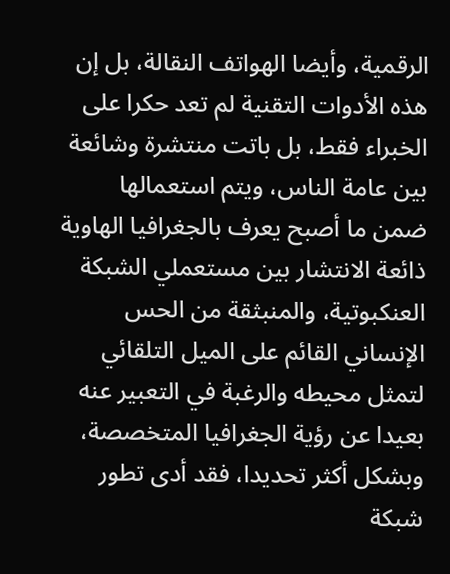الرقمية، وأيضا الهواتف النقالة، بل إن هذه الأدوات التقنية لم تعد حكرا على الخبراء فقط، بل باتت منتشرة وشائعة بين عامة الناس، ويتم استعمالها ضمن ما أصبح يعرف بالجغرافيا الهاوية ذائعة الانتشار بين مستعملي الشبكة العنكبوتية، والمنبثقة من الحس الإنساني القائم على الميل التلقائي لتمثل محيطه والرغبة في التعبير عنه بعيدا عن رؤية الجغرافيا المتخصصة، وبشكل أكثر تحديدا، فقد أدى تطور شبكة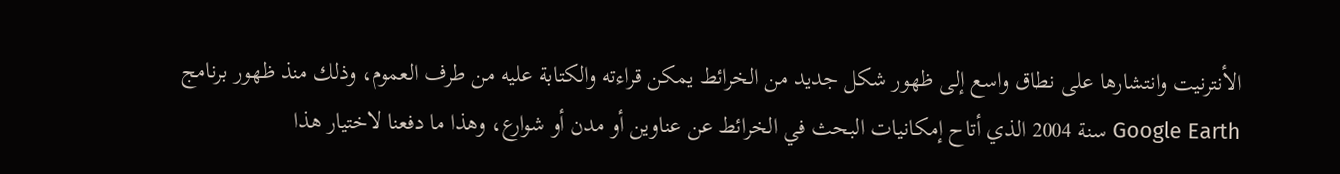الأنترنيت وانتشارها على نطاق واسع إلى ظهور شكل جديد من الخرائط يمكن قراءته والكتابة عليه من طرف العموم، وذلك منذ ظهور برنامج Google Earth سنة 2004 الذي أتاح إمكانيات البحث في الخرائط عن عناوين أو مدن أو شوارع، وهذا ما دفعنا لاختيار هذا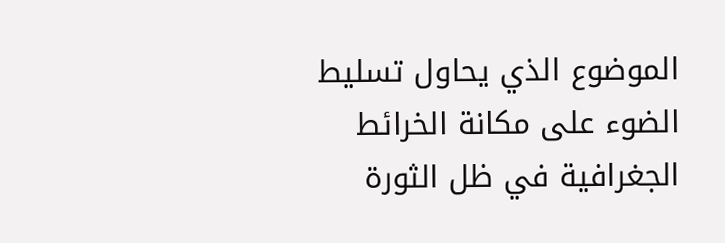الموضوع الذي يحاول تسليط الضوء على مكانة الخرائط الجغرافية في ظل الثورة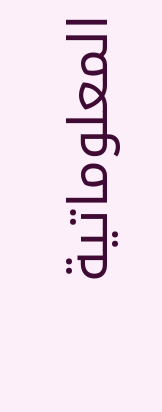المعلوماتية